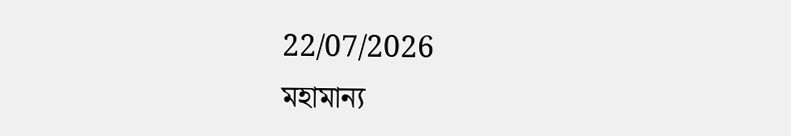22/07/2026
মহামান্য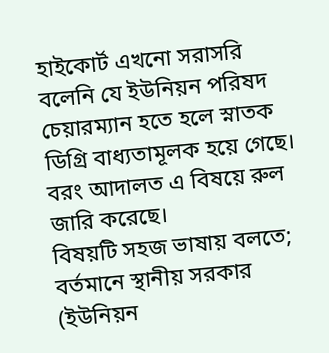হাইকোর্ট এখনো সরাসরি বলেনি যে ইউনিয়ন পরিষদ চেয়ারম্যান হতে হলে স্নাতক ডিগ্রি বাধ্যতামূলক হয়ে গেছে। বরং আদালত এ বিষয়ে রুল জারি করেছে।
বিষয়টি সহজ ভাষায় বলতে; বর্তমানে স্থানীয় সরকার (ইউনিয়ন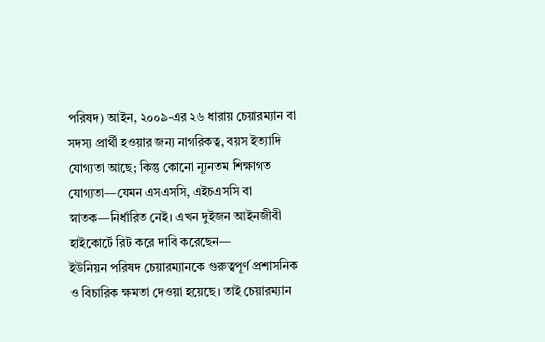পরিষদ) আইন, ২০০৯-এর ২৬ ধারায় চেয়ারম্যান বা সদস্য প্রার্থী হওয়ার জন্য নাগরিকত্ব, বয়স ইত্যাদি যোগ্যতা আছে; কিন্তু কোনো ন্যূনতম শিক্ষাগত যোগ্যতা—যেমন এসএসসি, এইচএসসি বা স্নাতক—নির্ধারিত নেই। এখন দুইজন আইনজীবী হাইকোর্টে রিট করে দাবি করেছেন—
ইউনিয়ন পরিষদ চেয়ারম্যানকে গুরুত্বপূর্ণ প্রশাসনিক ও বিচারিক ক্ষমতা দেওয়া হয়েছে। তাই চেয়ারম্যান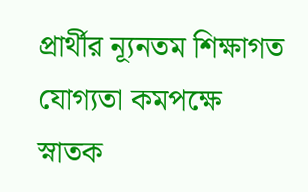প্রার্থীর ন্যূনতম শিক্ষাগত যোগ্যতা কমপক্ষে স্নাতক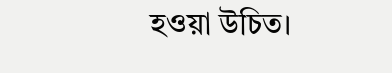হওয়া উচিত।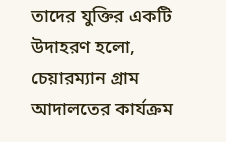তাদের যুক্তির একটি উদাহরণ হলো, চেয়ারম্যান গ্রাম আদালতের কার্যক্রম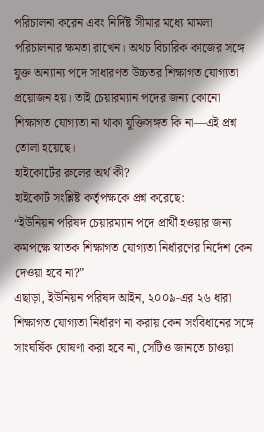পরিচালনা করেন এবং নির্দিষ্ট সীমার মধ্যে মামলা পরিচালনার ক্ষমতা রাখেন। অথচ বিচারিক কাজের সঙ্গে যুক্ত অন্যান্য পদে সাধারণত উচ্চতর শিক্ষাগত যোগ্যতা প্রয়োজন হয়। তাই চেয়ারম্যান পদের জন্য কোনো শিক্ষাগত যোগ্যতা না থাকা যুক্তিসঙ্গত কি না—এই প্রশ্ন তোলা হয়েছে।
হাইকোর্টের রুলের অর্থ কী?
হাইকোর্ট সংশ্লিষ্ট কর্তৃপক্ষকে প্রশ্ন করেছে:
“ইউনিয়ন পরিষদ চেয়ারম্যান পদে প্রার্থী হওয়ার জন্য কমপক্ষে স্নাতক শিক্ষাগত যোগ্যতা নির্ধারণের নির্দেশ কেন দেওয়া হবে না?”
এছাড়া, ইউনিয়ন পরিষদ আইন, ২০০৯-এর ২৬ ধারা শিক্ষাগত যোগ্যতা নির্ধারণ না করায় কেন সংবিধানের সঙ্গে সাংঘর্ষিক ঘোষণা করা হবে না, সেটিও জানতে চাওয়া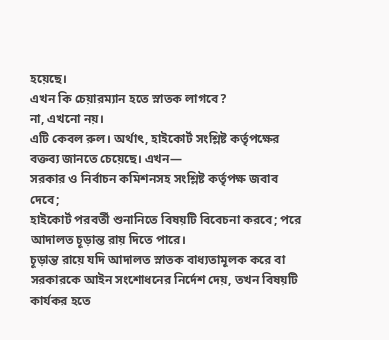হয়েছে।
এখন কি চেয়ারম্যান হতে স্নাতক লাগবে?
না, এখনো নয়।
এটি কেবল রুল। অর্থাৎ, হাইকোর্ট সংশ্লিষ্ট কর্তৃপক্ষের বক্তব্য জানতে চেয়েছে। এখন—
সরকার ও নির্বাচন কমিশনসহ সংশ্লিষ্ট কর্তৃপক্ষ জবাব দেবে;
হাইকোর্ট পরবর্তী শুনানিতে বিষয়টি বিবেচনা করবে; পরে আদালত চূড়ান্ত রায় দিতে পারে।
চূড়ান্ত রায়ে যদি আদালত স্নাতক বাধ্যতামূলক করে বা সরকারকে আইন সংশোধনের নির্দেশ দেয়, তখন বিষয়টি কার্যকর হতে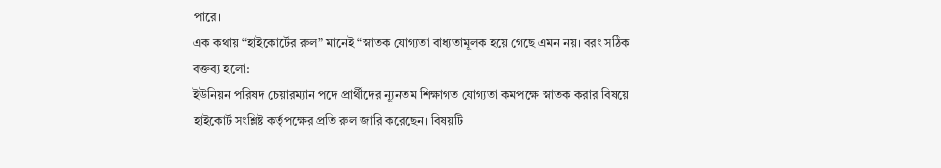পারে।
এক কথায় “হাইকোর্টের রুল” মানেই “স্নাতক যোগ্যতা বাধ্যতামূলক হয়ে গেছে এমন নয়। বরং সঠিক বক্তব্য হলো:
ইউনিয়ন পরিষদ চেয়ারম্যান পদে প্রার্থীদের ন্যূনতম শিক্ষাগত যোগ্যতা কমপক্ষে স্নাতক করার বিষয়ে হাইকোর্ট সংশ্লিষ্ট কর্তৃপক্ষের প্রতি রুল জারি করেছেন। বিষয়টি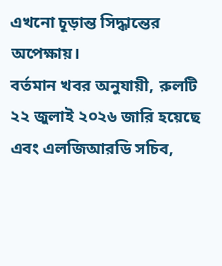এখনো চূড়ান্ত সিদ্ধান্তের অপেক্ষায়।
বর্তমান খবর অনুযায়ী, রুলটি ২২ জুলাই ২০২৬ জারি হয়েছে এবং এলজিআরডি সচিব,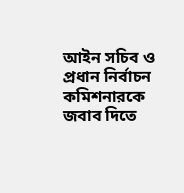আইন সচিব ও প্রধান নির্বাচন কমিশনারকে জবাব দিতে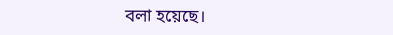বলা হয়েছে।